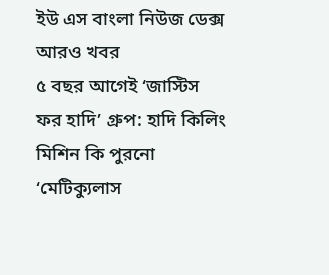ইউ এস বাংলা নিউজ ডেক্স
আরও খবর
৫ বছর আগেই ‘জাস্টিস ফর হাদি’ গ্রুপ: হাদি কিলিং মিশিন কি পুরনো ‘মেটিক্যুলাস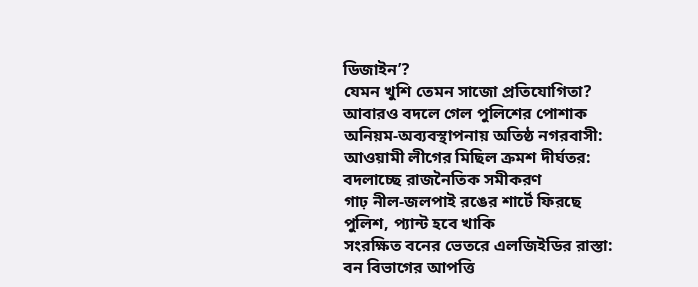ডিজাইন’?
যেমন খুশি তেমন সাজো প্রতিযোগিতা? আবারও বদলে গেল পুলিশের পোশাক
অনিয়ম-অব্যবস্থাপনায় অতিষ্ঠ নগরবাসী: আওয়ামী লীগের মিছিল ক্রমশ দীর্ঘতর: বদলাচ্ছে রাজনৈতিক সমীকরণ
গাঢ় নীল-জলপাই রঙের শার্টে ফিরছে পুলিশ, প্যান্ট হবে খাকি
সংরক্ষিত বনের ভেতরে এলজিইডির রাস্তা: বন বিভাগের আপত্তি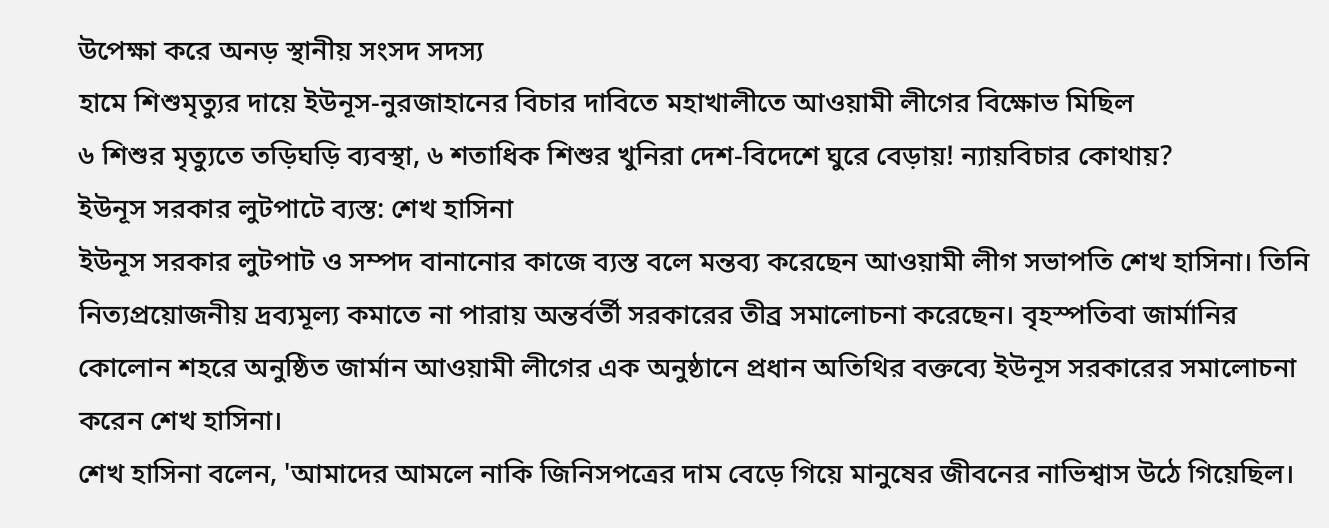উপেক্ষা করে অনড় স্থানীয় সংসদ সদস্য
হামে শিশুমৃত্যুর দায়ে ইউনূস-নুরজাহানের বিচার দাবিতে মহাখালীতে আওয়ামী লীগের বিক্ষোভ মিছিল
৬ শিশুর মৃত্যুতে তড়িঘড়ি ব্যবস্থা, ৬ শতাধিক শিশুর খুনিরা দেশ-বিদেশে ঘুরে বেড়ায়! ন্যায়বিচার কোথায়?
ইউনূস সরকার লুটপাটে ব্যস্ত: শেখ হাসিনা
ইউনূস সরকার লুটপাট ও সম্পদ বানানোর কাজে ব্যস্ত বলে মন্তব্য করেছেন আওয়ামী লীগ সভাপতি শেখ হাসিনা। তিনি নিত্যপ্রয়োজনীয় দ্রব্যমূল্য কমাতে না পারায় অন্তর্বর্তী সরকারের তীব্র সমালোচনা করেছেন। বৃহস্পতিবা জার্মানির কোলোন শহরে অনুষ্ঠিত জার্মান আওয়ামী লীগের এক অনুষ্ঠানে প্রধান অতিথির বক্তব্যে ইউনূস সরকারের সমালোচনা করেন শেখ হাসিনা।
শেখ হাসিনা বলেন, 'আমাদের আমলে নাকি জিনিসপত্রের দাম বেড়ে গিয়ে মানুষের জীবনের নাভিশ্বাস উঠে গিয়েছিল।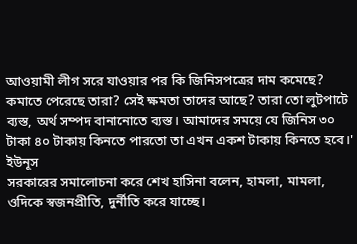আওয়ামী লীগ সরে যাওয়ার পর কি জিনিসপত্রের দাম কমেছে? কমাতে পেরেছে তারা? সেই ক্ষমতা তাদের আছে? তারা তো লুটপাটে ব্যস্ত, অর্থ সম্পদ বানানোতে ব্যস্ত। আমাদের সময়ে যে জিনিস ৩০ টাকা ৪০ টাকায় কিনতে পারতো তা এখন একশ টাকায় কিনতে হবে।'
ইউনূস
সরকারের সমালোচনা করে শেখ হাসিনা বলেন, হামলা, মামলা, ওদিকে স্বজনপ্রীতি, দুর্নীতি করে যাচ্ছে।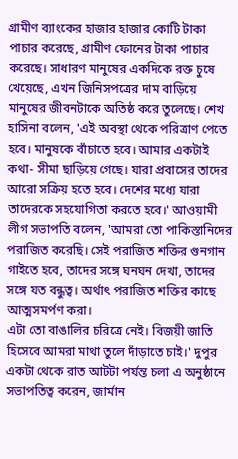গ্রামীণ ব্যাংকের হাজার হাজার কোটি টাকা পাচার করেছে, গ্রামীণ ফোনের টাকা পাচার করেছে। সাধারণ মানুষের একদিকে রক্ত চুষে খেয়েছে, এখন জিনিসপত্রের দাম বাড়িয়ে মানুষের জীবনটাকে অতিষ্ঠ করে তুলেছে। শেখ হাসিনা বলেন, 'এই অবস্থা থেকে পরিত্রাণ পেতে হবে। মানুষকে বাঁচাতে হবে। আমার একটাই কথা- সীমা ছাড়িয়ে গেছে। যারা প্রবাসের তাদের আরো সক্রিয় হতে হবে। দেশের মধ্যে যারা তাদেরকে সহযোগিতা করতে হবে।' আওয়ামী লীগ সভাপতি বলেন, 'আমরা তো পাকিস্তানিদের পরাজিত করেছি। সেই পরাজিত শক্তির গুনগান গাইতে হবে, তাদের সঙ্গে ঘনঘন দেখা, তাদের সঙ্গে যত বন্ধুত্ব। অর্থাৎ পরাজিত শক্তির কাছে আত্মসমর্পণ করা।
এটা তো বাঙালির চরিত্রে নেই। বিজয়ী জাতি হিসেবে আমরা মাথা তুলে দাঁড়াতে চাই।' দুপুর একটা থেকে রাত আটটা পর্যন্ত চলা এ অনুষ্ঠানে সভাপতিত্ব করেন, জার্মান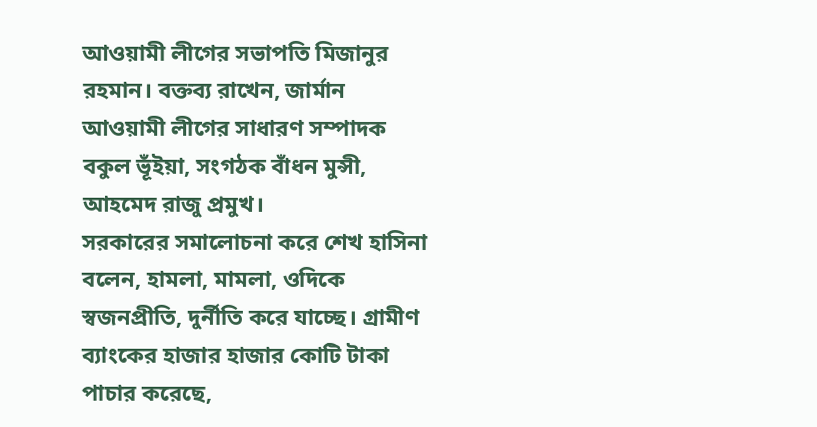আওয়ামী লীগের সভাপতি মিজানুর রহমান। বক্তব্য রাখেন, জার্মান আওয়ামী লীগের সাধারণ সম্পাদক বকুল ভূঁইয়া, সংগঠক বাঁধন মুন্সী, আহমেদ রাজু প্রমুখ।
সরকারের সমালোচনা করে শেখ হাসিনা বলেন, হামলা, মামলা, ওদিকে স্বজনপ্রীতি, দুর্নীতি করে যাচ্ছে। গ্রামীণ ব্যাংকের হাজার হাজার কোটি টাকা পাচার করেছে,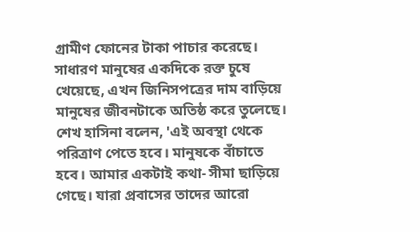গ্রামীণ ফোনের টাকা পাচার করেছে। সাধারণ মানুষের একদিকে রক্ত চুষে খেয়েছে, এখন জিনিসপত্রের দাম বাড়িয়ে মানুষের জীবনটাকে অতিষ্ঠ করে তুলেছে। শেখ হাসিনা বলেন, 'এই অবস্থা থেকে পরিত্রাণ পেতে হবে। মানুষকে বাঁচাতে হবে। আমার একটাই কথা- সীমা ছাড়িয়ে গেছে। যারা প্রবাসের তাদের আরো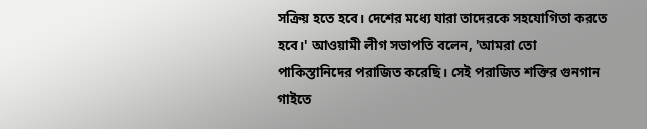সক্রিয় হতে হবে। দেশের মধ্যে যারা তাদেরকে সহযোগিতা করতে হবে।' আওয়ামী লীগ সভাপতি বলেন, 'আমরা তো পাকিস্তানিদের পরাজিত করেছি। সেই পরাজিত শক্তির গুনগান গাইতে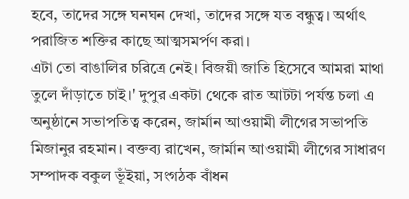হবে, তাদের সঙ্গে ঘনঘন দেখা, তাদের সঙ্গে যত বন্ধুত্ব। অর্থাৎ পরাজিত শক্তির কাছে আত্মসমর্পণ করা।
এটা তো বাঙালির চরিত্রে নেই। বিজয়ী জাতি হিসেবে আমরা মাথা তুলে দাঁড়াতে চাই।' দুপুর একটা থেকে রাত আটটা পর্যন্ত চলা এ অনুষ্ঠানে সভাপতিত্ব করেন, জার্মান আওয়ামী লীগের সভাপতি মিজানুর রহমান। বক্তব্য রাখেন, জার্মান আওয়ামী লীগের সাধারণ সম্পাদক বকুল ভূঁইয়া, সংগঠক বাঁধন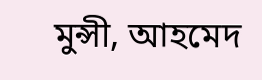মুন্সী, আহমেদ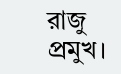রাজু প্রমুখ।